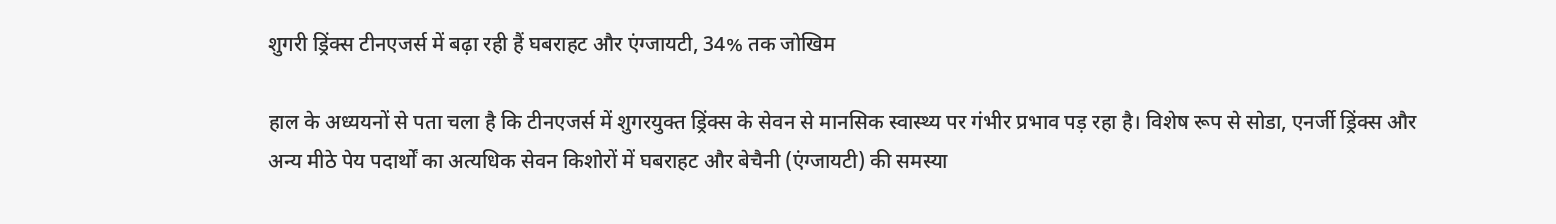शुगरी ड्रिंक्स टीनएजर्स में बढ़ा रही हैं घबराहट और एंग्जायटी, 34% तक जोखिम

हाल के अध्ययनों से पता चला है कि टीनएजर्स में शुगरयुक्त ड्रिंक्स के सेवन से मानसिक स्वास्थ्य पर गंभीर प्रभाव पड़ रहा है। विशेष रूप से सोडा, एनर्जी ड्रिंक्स और अन्य मीठे पेय पदार्थों का अत्यधिक सेवन किशोरों में घबराहट और बेचैनी (एंग्जायटी) की समस्या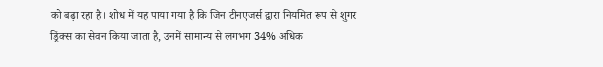को बढ़ा रहा है। शोध में यह पाया गया है कि जिन टीनएजर्स द्वारा नियमित रूप से शुगर ड्रिंक्स का सेवन किया जाता है, उनमें सामान्य से लगभग 34% अधिक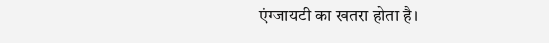एंग्जायटी का खतरा होता है।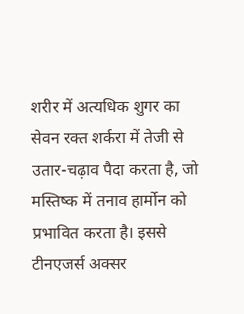शरीर में अत्यधिक शुगर का सेवन रक्त शर्करा में तेजी से उतार-चढ़ाव पैदा करता है, जो मस्तिष्क में तनाव हार्मोन को प्रभावित करता है। इससे टीनएजर्स अक्सर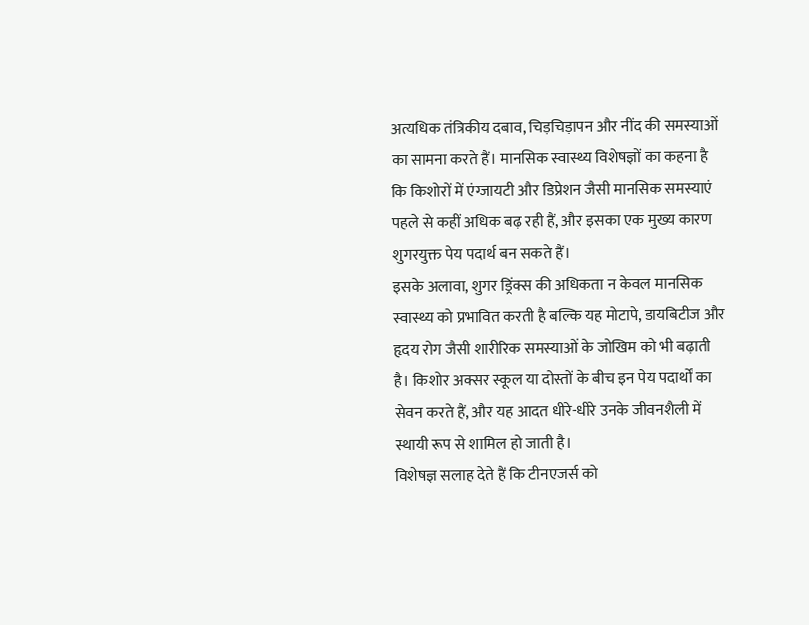अत्यधिक तंत्रिकीय दबाव, चिड़चिड़ापन और नींद की समस्याओं का सामना करते हैं। मानसिक स्वास्थ्य विशेषज्ञों का कहना है कि किशोरों में एंग्जायटी और डिप्रेशन जैसी मानसिक समस्याएं पहले से कहीं अधिक बढ़ रही हैं, और इसका एक मुख्य कारण शुगरयुक्त पेय पदार्थ बन सकते हैं।
इसके अलावा, शुगर ड्रिंक्स की अधिकता न केवल मानसिक स्वास्थ्य को प्रभावित करती है बल्कि यह मोटापे, डायबिटीज और हृदय रोग जैसी शारीरिक समस्याओं के जोखिम को भी बढ़ाती है। किशोर अक्सर स्कूल या दोस्तों के बीच इन पेय पदार्थों का सेवन करते हैं, और यह आदत धीरे-धीरे उनके जीवनशैली में स्थायी रूप से शामिल हो जाती है।
विशेषज्ञ सलाह देते हैं कि टीनएजर्स को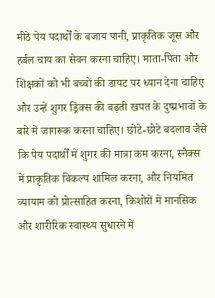मीठे पेय पदार्थों के बजाय पानी, प्राकृतिक जूस और हर्बल चाय का सेवन करना चाहिए। माता-पिता और शिक्षकों को भी बच्चों की डायट पर ध्यान देना चाहिए और उन्हें शुगर ड्रिंक्स की बढ़ती खपत के दुष्प्रभावों के बारे में जागरूक करना चाहिए। छोटे-छोटे बदलाव जैसे कि पेय पदार्थों में शुगर की मात्रा कम करना, स्नैक्स में प्राकृतिक विकल्प शामिल करना, और नियमित व्यायाम को प्रोत्साहित करना, किशोरों में मानसिक और शारीरिक स्वास्थ्य सुधारने में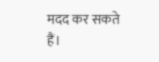मदद कर सकते हैं।